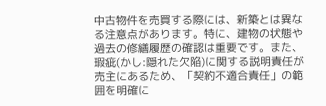中古物件を売買する際には、新築とは異なる注意点があります。特に、建物の状態や過去の修繕履歴の確認は重要です。また、瑕疵(かし:隠れた欠陥)に関する説明責任が売主にあるため、「契約不適合責任」の範囲を明確に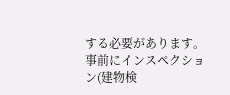する必要があります。事前にインスペクション(建物検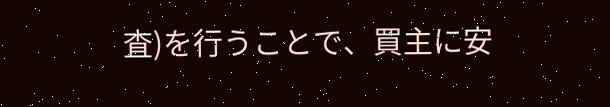査)を行うことで、買主に安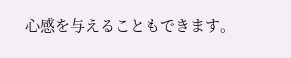心感を与えることもできます。